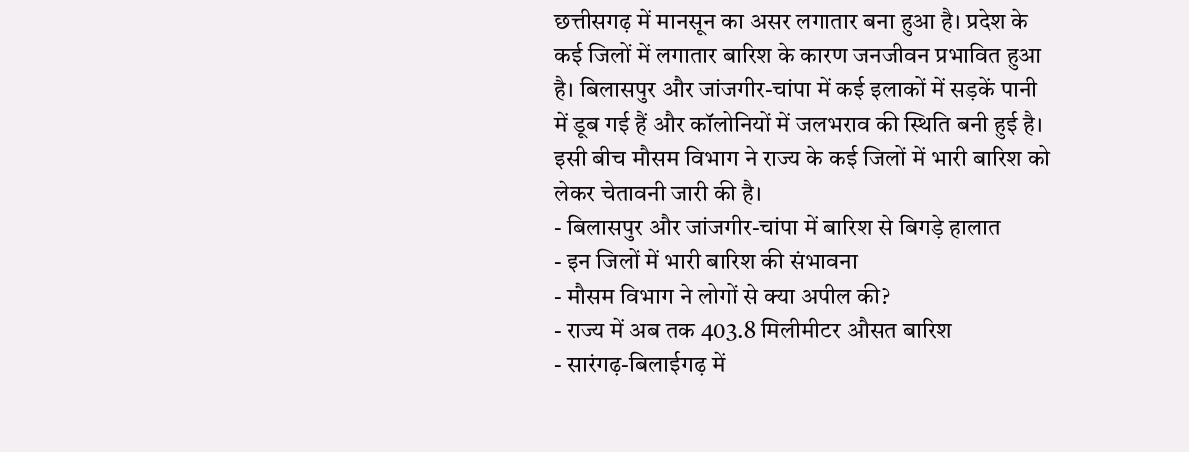छत्तीसगढ़ में मानसून का असर लगातार बना हुआ है। प्रदेश के कई जिलों में लगातार बारिश के कारण जनजीवन प्रभावित हुआ है। बिलासपुर और जांजगीर-चांपा में कई इलाकों में सड़कें पानी में डूब गई हैं और कॉलोनियों में जलभराव की स्थिति बनी हुई है। इसी बीच मौसम विभाग ने राज्य के कई जिलों में भारी बारिश को लेकर चेतावनी जारी की है।
- बिलासपुर और जांजगीर-चांपा में बारिश से बिगड़े हालात
- इन जिलों में भारी बारिश की संभावना
- मौसम विभाग ने लोगों से क्या अपील की?
- राज्य में अब तक 403.8 मिलीमीटर औसत बारिश
- सारंगढ़-बिलाईगढ़ में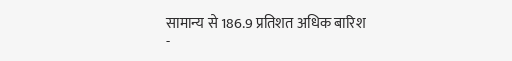सामान्य से 186.9 प्रतिशत अधिक बारिश
-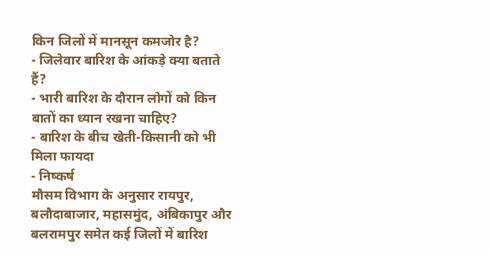किन जिलों में मानसून कमजोर है?
- जिलेवार बारिश के आंकड़े क्या बताते हैं?
- भारी बारिश के दौरान लोगों को किन बातों का ध्यान रखना चाहिए?
- बारिश के बीच खेती-किसानी को भी मिला फायदा
- निष्कर्ष
मौसम विभाग के अनुसार रायपुर, बलौदाबाजार, महासमुंद, अंबिकापुर और बलरामपुर समेत कई जिलों में बारिश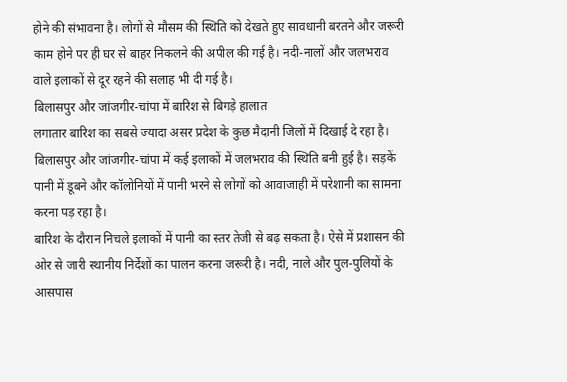होने की संभावना है। लोगों से मौसम की स्थिति को देखते हुए सावधानी बरतने और जरूरी काम होने पर ही घर से बाहर निकलने की अपील की गई है। नदी-नालों और जलभराव वाले इलाकों से दूर रहने की सलाह भी दी गई है।
बिलासपुर और जांजगीर-चांपा में बारिश से बिगड़े हालात
लगातार बारिश का सबसे ज्यादा असर प्रदेश के कुछ मैदानी जिलों में दिखाई दे रहा है। बिलासपुर और जांजगीर-चांपा में कई इलाकों में जलभराव की स्थिति बनी हुई है। सड़कें पानी में डूबने और कॉलोनियों में पानी भरने से लोगों को आवाजाही में परेशानी का सामना करना पड़ रहा है।
बारिश के दौरान निचले इलाकों में पानी का स्तर तेजी से बढ़ सकता है। ऐसे में प्रशासन की ओर से जारी स्थानीय निर्देशों का पालन करना जरूरी है। नदी, नाले और पुल-पुलियों के आसपास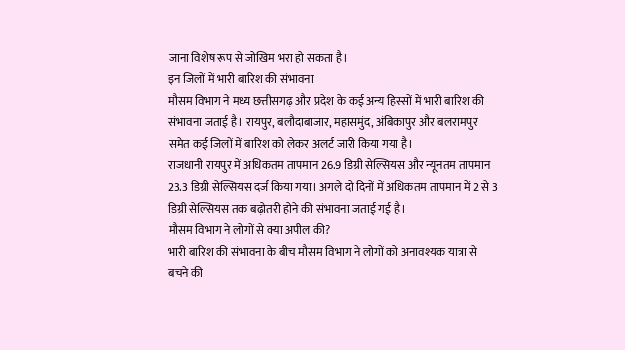जाना विशेष रूप से जोखिम भरा हो सकता है।
इन जिलों में भारी बारिश की संभावना
मौसम विभाग ने मध्य छत्तीसगढ़ और प्रदेश के कई अन्य हिस्सों में भारी बारिश की संभावना जताई है। रायपुर, बलौदाबाजार, महासमुंद, अंबिकापुर और बलरामपुर समेत कई जिलों में बारिश को लेकर अलर्ट जारी किया गया है।
राजधानी रायपुर में अधिकतम तापमान 26.9 डिग्री सेल्सियस और न्यूनतम तापमान 23.3 डिग्री सेल्सियस दर्ज किया गया। अगले दो दिनों में अधिकतम तापमान में 2 से 3 डिग्री सेल्सियस तक बढ़ोतरी होने की संभावना जताई गई है।
मौसम विभाग ने लोगों से क्या अपील की?
भारी बारिश की संभावना के बीच मौसम विभाग ने लोगों को अनावश्यक यात्रा से बचने की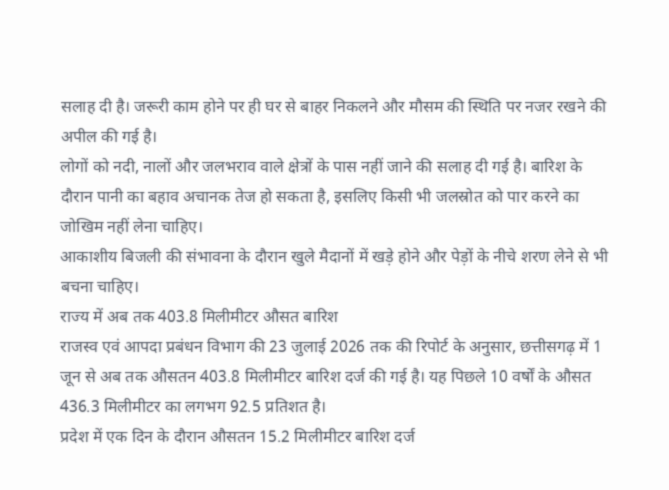सलाह दी है। जरूरी काम होने पर ही घर से बाहर निकलने और मौसम की स्थिति पर नजर रखने की अपील की गई है।
लोगों को नदी, नालों और जलभराव वाले क्षेत्रों के पास नहीं जाने की सलाह दी गई है। बारिश के दौरान पानी का बहाव अचानक तेज हो सकता है, इसलिए किसी भी जलस्रोत को पार करने का जोखिम नहीं लेना चाहिए।
आकाशीय बिजली की संभावना के दौरान खुले मैदानों में खड़े होने और पेड़ों के नीचे शरण लेने से भी बचना चाहिए।
राज्य में अब तक 403.8 मिलीमीटर औसत बारिश
राजस्व एवं आपदा प्रबंधन विभाग की 23 जुलाई 2026 तक की रिपोर्ट के अनुसार, छत्तीसगढ़ में 1 जून से अब तक औसतन 403.8 मिलीमीटर बारिश दर्ज की गई है। यह पिछले 10 वर्षों के औसत 436.3 मिलीमीटर का लगभग 92.5 प्रतिशत है।
प्रदेश में एक दिन के दौरान औसतन 15.2 मिलीमीटर बारिश दर्ज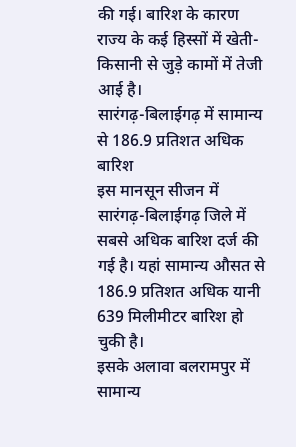की गई। बारिश के कारण राज्य के कई हिस्सों में खेती-किसानी से जुड़े कामों में तेजी आई है।
सारंगढ़-बिलाईगढ़ में सामान्य से 186.9 प्रतिशत अधिक बारिश
इस मानसून सीजन में सारंगढ़-बिलाईगढ़ जिले में सबसे अधिक बारिश दर्ज की गई है। यहां सामान्य औसत से 186.9 प्रतिशत अधिक यानी 639 मिलीमीटर बारिश हो चुकी है।
इसके अलावा बलरामपुर में सामान्य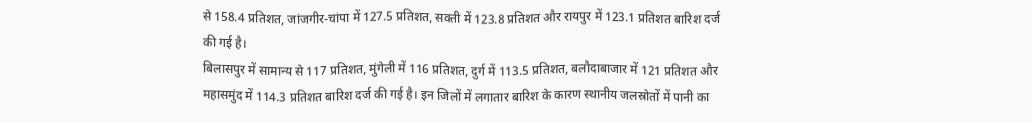से 158.4 प्रतिशत, जांजगीर-चांपा में 127.5 प्रतिशत, सक्ती में 123.8 प्रतिशत और रायपुर में 123.1 प्रतिशत बारिश दर्ज की गई है।
बिलासपुर में सामान्य से 117 प्रतिशत, मुंगेली में 116 प्रतिशत, दुर्ग में 113.5 प्रतिशत, बलौदाबाजार में 121 प्रतिशत और महासमुंद में 114.3 प्रतिशत बारिश दर्ज की गई है। इन जिलों में लगातार बारिश के कारण स्थानीय जलस्रोतों में पानी का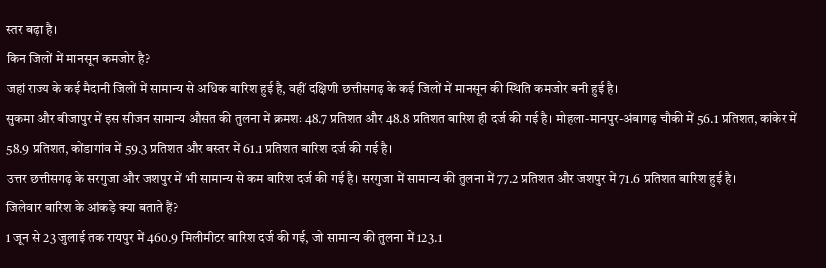स्तर बढ़ा है।
किन जिलों में मानसून कमजोर है?
जहां राज्य के कई मैदानी जिलों में सामान्य से अधिक बारिश हुई है, वहीं दक्षिणी छत्तीसगढ़ के कई जिलों में मानसून की स्थिति कमजोर बनी हुई है।
सुकमा और बीजापुर में इस सीजन सामान्य औसत की तुलना में क्रमशः 48.7 प्रतिशत और 48.8 प्रतिशत बारिश ही दर्ज की गई है। मोहला-मानपुर-अंबागढ़ चौकी में 56.1 प्रतिशत, कांकेर में 58.9 प्रतिशत, कोंडागांव में 59.3 प्रतिशत और बस्तर में 61.1 प्रतिशत बारिश दर्ज की गई है।
उत्तर छत्तीसगढ़ के सरगुजा और जशपुर में भी सामान्य से कम बारिश दर्ज की गई है। सरगुजा में सामान्य की तुलना में 77.2 प्रतिशत और जशपुर में 71.6 प्रतिशत बारिश हुई है।
जिलेवार बारिश के आंकड़े क्या बताते हैं?
1 जून से 23 जुलाई तक रायपुर में 460.9 मिलीमीटर बारिश दर्ज की गई, जो सामान्य की तुलना में 123.1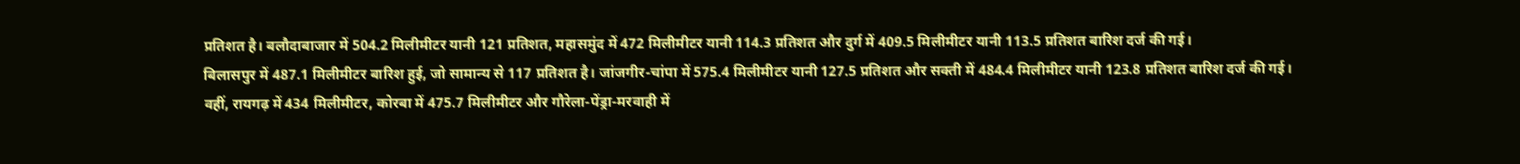प्रतिशत है। बलौदाबाजार में 504.2 मिलीमीटर यानी 121 प्रतिशत, महासमुंद में 472 मिलीमीटर यानी 114.3 प्रतिशत और दुर्ग में 409.5 मिलीमीटर यानी 113.5 प्रतिशत बारिश दर्ज की गई।
बिलासपुर में 487.1 मिलीमीटर बारिश हुई, जो सामान्य से 117 प्रतिशत है। जांजगीर-चांपा में 575.4 मिलीमीटर यानी 127.5 प्रतिशत और सक्ती में 484.4 मिलीमीटर यानी 123.8 प्रतिशत बारिश दर्ज की गई।
वहीं, रायगढ़ में 434 मिलीमीटर, कोरबा में 475.7 मिलीमीटर और गौरेला-पेंड्रा-मरवाही में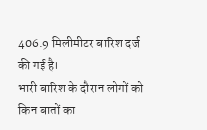406.9 मिलीमीटर बारिश दर्ज की गई है।
भारी बारिश के दौरान लोगों को किन बातों का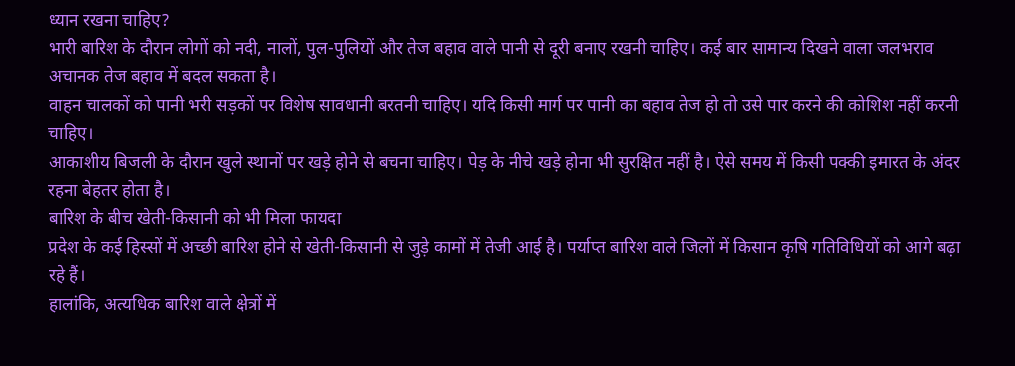ध्यान रखना चाहिए?
भारी बारिश के दौरान लोगों को नदी, नालों, पुल-पुलियों और तेज बहाव वाले पानी से दूरी बनाए रखनी चाहिए। कई बार सामान्य दिखने वाला जलभराव अचानक तेज बहाव में बदल सकता है।
वाहन चालकों को पानी भरी सड़कों पर विशेष सावधानी बरतनी चाहिए। यदि किसी मार्ग पर पानी का बहाव तेज हो तो उसे पार करने की कोशिश नहीं करनी चाहिए।
आकाशीय बिजली के दौरान खुले स्थानों पर खड़े होने से बचना चाहिए। पेड़ के नीचे खड़े होना भी सुरक्षित नहीं है। ऐसे समय में किसी पक्की इमारत के अंदर रहना बेहतर होता है।
बारिश के बीच खेती-किसानी को भी मिला फायदा
प्रदेश के कई हिस्सों में अच्छी बारिश होने से खेती-किसानी से जुड़े कामों में तेजी आई है। पर्याप्त बारिश वाले जिलों में किसान कृषि गतिविधियों को आगे बढ़ा रहे हैं।
हालांकि, अत्यधिक बारिश वाले क्षेत्रों में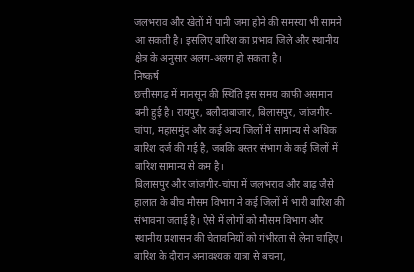जलभराव और खेतों में पानी जमा होने की समस्या भी सामने आ सकती है। इसलिए बारिश का प्रभाव जिले और स्थानीय क्षेत्र के अनुसार अलग-अलग हो सकता है।
निष्कर्ष
छत्तीसगढ़ में मानसून की स्थिति इस समय काफी असमान बनी हुई है। रायपुर, बलौदाबाजार, बिलासपुर, जांजगीर-चांपा, महासमुंद और कई अन्य जिलों में सामान्य से अधिक बारिश दर्ज की गई है, जबकि बस्तर संभाग के कई जिलों में बारिश सामान्य से कम है।
बिलासपुर और जांजगीर-चांपा में जलभराव और बाढ़ जैसे हालात के बीच मौसम विभाग ने कई जिलों में भारी बारिश की संभावना जताई है। ऐसे में लोगों को मौसम विभाग और स्थानीय प्रशासन की चेतावनियों को गंभीरता से लेना चाहिए।
बारिश के दौरान अनावश्यक यात्रा से बचना,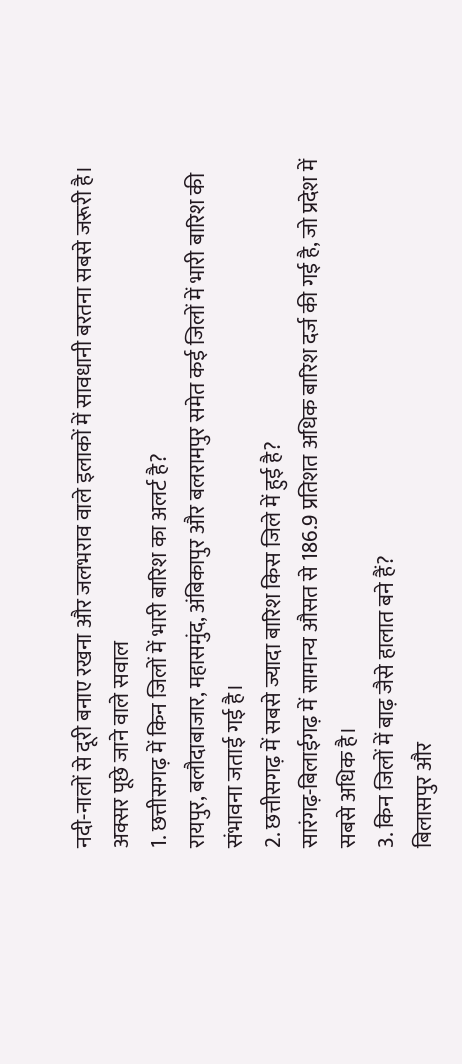नदी-नालों से दूरी बनाए रखना और जलभराव वाले इलाकों में सावधानी बरतना सबसे जरूरी है।
अक्सर पूछे जाने वाले सवाल
1. छत्तीसगढ़ में किन जिलों में भारी बारिश का अलर्ट है?
रायपुर, बलौदाबाजार, महासमुंद, अंबिकापुर और बलरामपुर समेत कई जिलों में भारी बारिश की संभावना जताई गई है।
2. छत्तीसगढ़ में सबसे ज्यादा बारिश किस जिले में हुई है?
सारंगढ़-बिलाईगढ़ में सामान्य औसत से 186.9 प्रतिशत अधिक बारिश दर्ज की गई है, जो प्रदेश में सबसे अधिक है।
3. किन जिलों में बाढ़ जैसे हालात बने हैं?
बिलासपुर और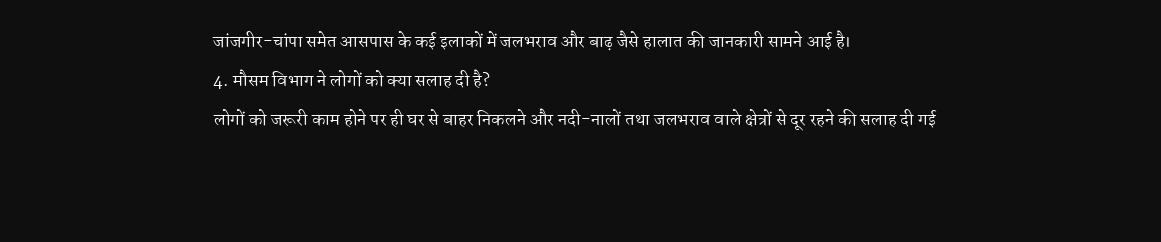जांजगीर-चांपा समेत आसपास के कई इलाकों में जलभराव और बाढ़ जैसे हालात की जानकारी सामने आई है।
4. मौसम विभाग ने लोगों को क्या सलाह दी है?
लोगों को जरूरी काम होने पर ही घर से बाहर निकलने और नदी-नालों तथा जलभराव वाले क्षेत्रों से दूर रहने की सलाह दी गई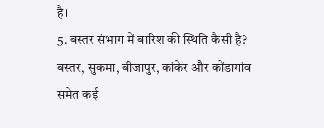है।
5. बस्तर संभाग में बारिश की स्थिति कैसी है?
बस्तर, सुकमा, बीजापुर, कांकेर और कोंडागांव समेत कई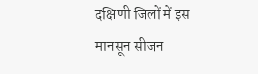दक्षिणी जिलों में इस मानसून सीजन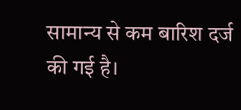सामान्य से कम बारिश दर्ज की गई है।